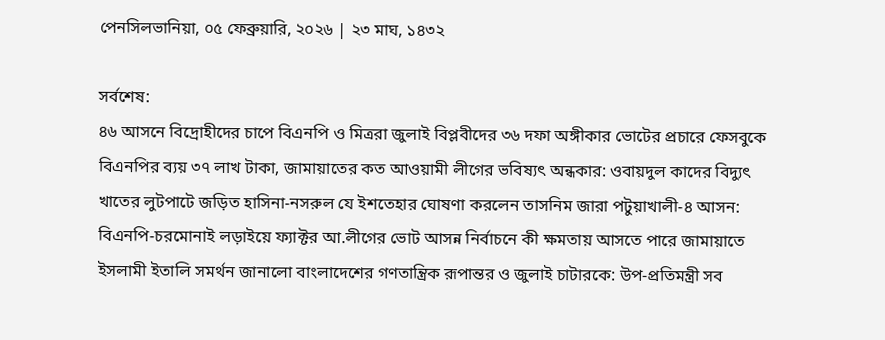পেনসিলভানিয়া, ০৫ ফেব্রুয়ারি, ২০২৬ | ২৩ মাঘ, ১৪৩২

সর্বশেষ:
৪৬ আসনে বিদ্রোহীদের চাপে বিএনপি ও মিত্ররা জুলাই বিপ্লবীদের ৩৬ দফা অঙ্গীকার ভোটের প্রচারে ফেসবুকে বিএনপির ব্যয় ৩৭ লাখ টাকা, জামায়াতের কত আওয়ামী লীগের ভবিষ্যৎ অন্ধকার: ওবায়দুল কাদের বিদ্যুৎ খাতের লুটপাটে জড়িত হাসিনা-নসরুল যে ইশতেহার ঘোষণা করলেন তাসনিম জারা পটুয়াখালী-৪ আসন: বিএনপি-চরমোনাই লড়াইয়ে ফ্যাক্টর আ.লীগের ভোট আসন্ন নির্বাচনে কী ক্ষমতায় আসতে পারে জামায়াতে ইসলামী ইতালি সমর্থন জানালো বাংলাদেশের গণতান্ত্রিক রূপান্তর ও জুলাই চাটারকে: উপ-প্রতিমন্ত্রী সব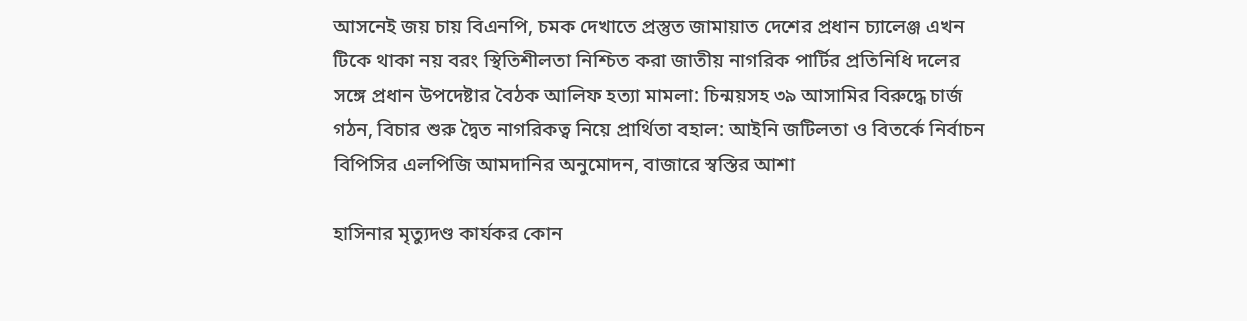আসনেই জয় চায় বিএনপি, চমক দেখাতে প্রস্তুত জামায়াত দেশের প্রধান চ্যালেঞ্জ এখন টিকে থাকা নয় বরং স্থিতিশীলতা নিশ্চিত করা জাতীয় নাগরিক পার্টির প্রতিনিধি দলের সঙ্গে প্রধান উপদেষ্টার বৈঠক আলিফ হত্যা মামলা: চিন্ময়সহ ৩৯ আসামির বিরুদ্ধে চার্জ গঠন, বিচার শুরু দ্বৈত নাগরিকত্ব নিয়ে প্রার্থিতা বহাল: আইনি জটিলতা ও বিতর্কে নির্বাচন বিপিসির এলপিজি আমদানির অনুমোদন, বাজারে স্বস্তির আশা

হাসিনার মৃত্যুদণ্ড কার্যকর কোন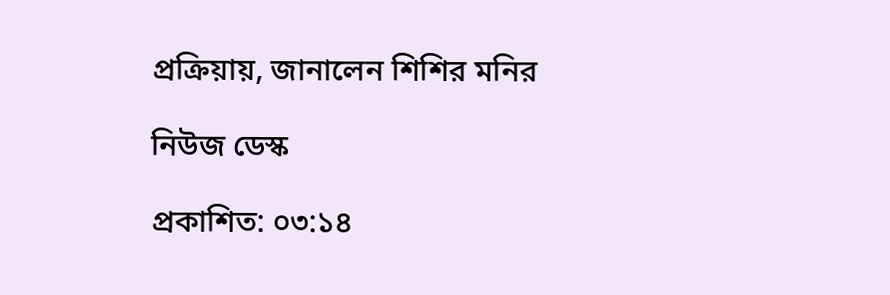প্রক্রিয়ায়, জানালেন শিশির মনির

নিউজ ডেস্ক

প্রকাশিত: ০৩:১৪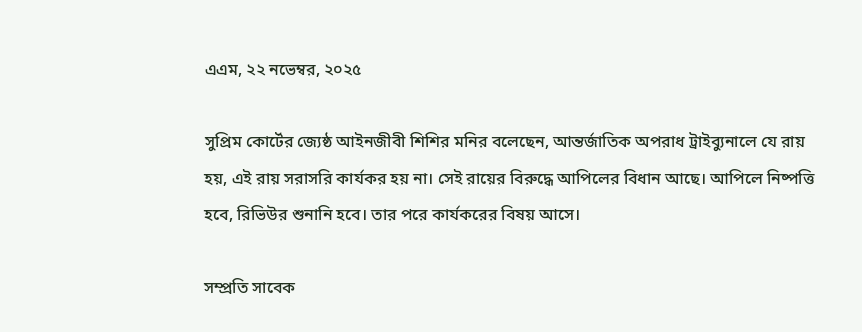এএম, ২২ নভেম্বর, ২০২৫

সুপ্রিম কোর্টের জ্যেষ্ঠ আইনজীবী শিশির মনির বলেছেন, আন্তর্জাতিক অপরাধ ট্রাইব্যুনালে যে রায় হয়, এই রায় সরাসরি কার্যকর হয় না। সেই রায়ের বিরুদ্ধে আপিলের বিধান আছে। আপিলে নিষ্পত্তি হবে, রিভিউর শুনানি হবে। তার পরে কার্যকরের বিষয় আসে।

সম্প্রতি সাবেক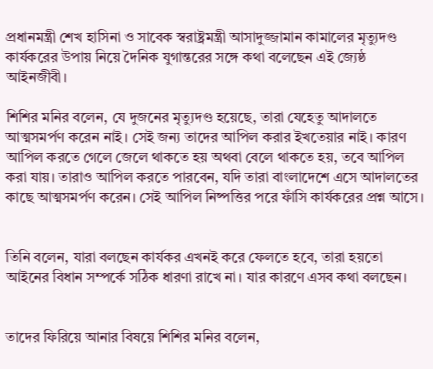প্রধানমন্ত্রী শেখ হাসিনা ও সাবেক স্বরাষ্ট্রমন্ত্রী আসাদুজ্জামান কামালের মৃত্যুদণ্ড কার্যকরের উপায় নিয়ে দৈনিক যুগান্তরের সঙ্গে কথা বলেছেন এই জ্যেষ্ঠ আইনজীবী।

শিশির মনির বলেন, যে দুজনের মৃত্যুদণ্ড হয়েছে, তারা যেহেতু আদালতে আত্মসমর্পণ করেন নাই। সেই জন্য তাদের আপিল করার ইখতেয়ার নাই। কারণ আপিল করতে গেলে জেলে থাকতে হয় অথবা বেলে থাকতে হয়, তবে আপিল করা যায়। তারাও আপিল করতে পারবেন, যদি তারা বাংলাদেশে এসে আদালতের কাছে আত্মসমর্পণ করেন। সেই আপিল নিষ্পত্তির পরে ফাঁসি কার্যকরের প্রশ্ন আসে।


তিনি বলেন, যারা বলছেন কার্যকর এখনই করে ফেলতে হবে, তারা হয়তো আইনের বিধান সম্পর্কে সঠিক ধারণা রাখে না। যার কারণে এসব কথা বলছেন।


তাদের ফিরিয়ে আনার বিষয়ে শিশির মনির বলেন,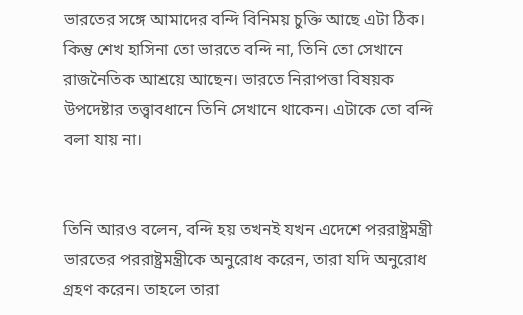ভারতের সঙ্গে আমাদের বন্দি বিনিময় চুক্তি আছে এটা ঠিক। কিন্তু শেখ হাসিনা তো ভারতে বন্দি না, তিনি তো সেখানে রাজনৈতিক আশ্রয়ে আছেন। ভারতে নিরাপত্তা বিষয়ক উপদেষ্টার তত্ত্বাবধানে তিনি সেখানে থাকেন। এটাকে তো বন্দি বলা যায় না।


তিনি আরও বলেন, বন্দি হয় তখনই যখন এদেশে পররাষ্ট্রমন্ত্রী ভারতের পররাষ্ট্রমন্ত্রীকে অনুরোধ করেন, তারা যদি অনুরোধ গ্রহণ করেন। তাহলে তারা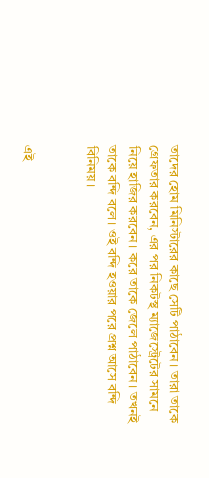তাদের হোম মিনিস্টারের কাছে সেটি পাঠাবেন। তারা তাকে গ্রেফতার করবেন, এর পর নিকটস্থ ম্যাজেস্ট্রেটের সামনে নিয়ে হাজির করবেন। করে তাকে জেলে পাঠাবেন। তখনই তাকে বন্দি বলে। ওই বন্দি হওয়ার পরে প্রশ্ন আসে বন্দি বিনিময়।


এই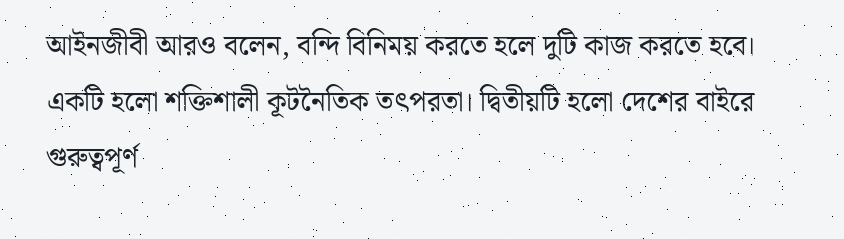আইনজীবী আরও বলেন, বন্দি বিনিময় করতে হলে দুটি কাজ করতে হবে। একটি হলো শক্তিশালী কূটনৈতিক তৎপরতা। দ্বিতীয়টি হলো দেশের বাইরে গুরুত্বপূর্ণ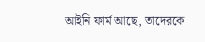আইনি ফার্ম আছে, তাদেরকে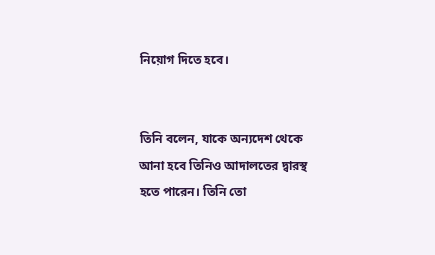নিয়োগ দিতে হবে।


তিনি বলেন, যাকে অন্যদেশ থেকে আনা হবে তিনিও আদালতের দ্বারস্থ হতে পারেন। তিনি তো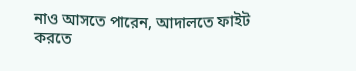নাও আসতে পারেন, আদালতে ফাইট করতে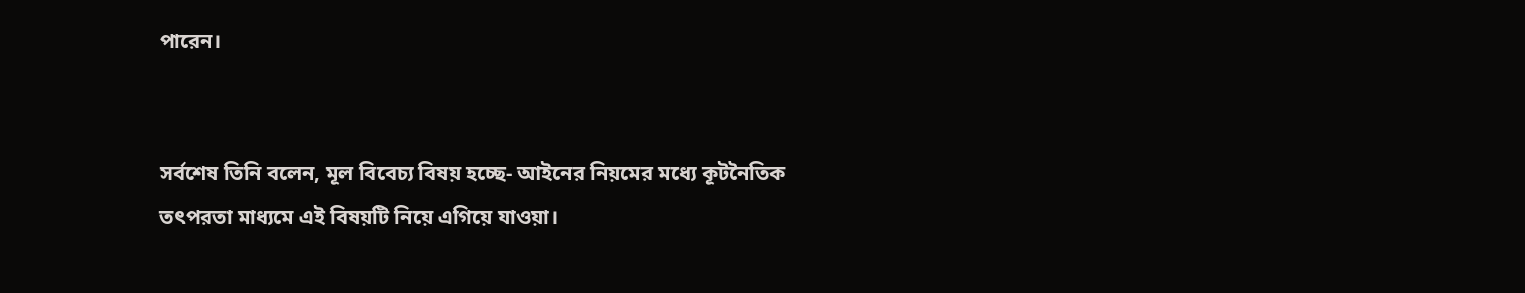পারেন।


সর্বশেষ তিনি বলেন, মূল বিবেচ্য বিষয় হচ্ছে- আইনের নিয়মের মধ্যে কূটনৈতিক তৎপরতা মাধ্যমে এই বিষয়টি নিয়ে এগিয়ে যাওয়া।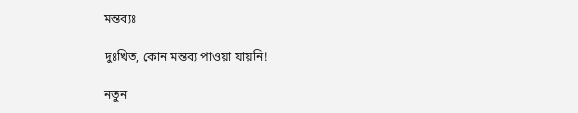মন্তব্যঃ

দুঃখিত, কোন মন্তব্য পাওয়া যায়নি!

নতুন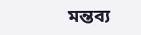মন্তব্য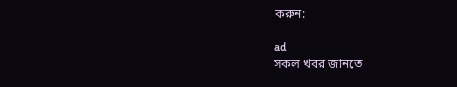করুন:

ad
সকল খবর জানতে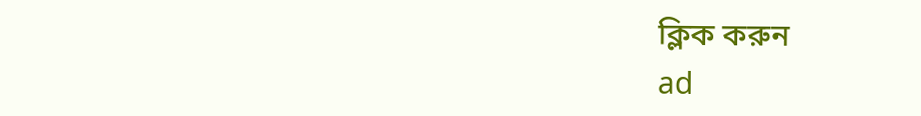ক্লিক করুন
ad